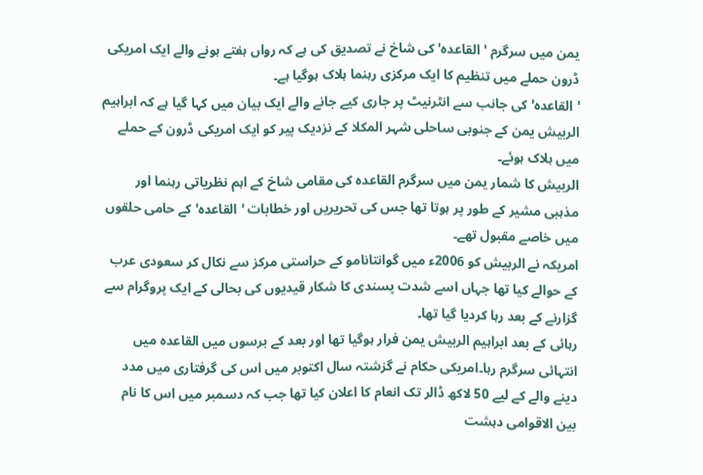یمن میں سرگرم 'القاعدہ' کی شاخ نے تصدیق کی ہے کہ رواں ہفتے ہونے والے ایک امریکی ڈرون حملے میں تنظیم کا ایک مرکزی رہنما ہلاک ہوگیا ہے۔
'القاعدہ' کی جانب سے انٹرنیٹ پر جاری کیے جانے والے ایک بیان میں کہا گیا ہے کہ ابراہیم الربیش یمن کے جنوبی ساحلی شہر المکلا کے نزدیک پیر کو ایک امریکی ڈرون کے حملے میں ہلاک ہوئے۔
الربیش کا شمار یمن میں سرگرم القاعدہ کی مقامی شاخ کے اہم نظریاتی رہنما اور مذہبی مشیر کے طور پر ہوتا تھا جس کی تحریریں اور خطابات 'القاعدہ' کے حامی حلقوں میں خاصے مقبول تھے۔
امریکہ نے الربیش کو 2006ء میں گوانتانامو کے حراستی مرکز سے نکال کر سعودی عرب کے حوالے کیا تھا جہاں اسے شدت پسندی کا شکار قیدیوں کی بحالی کے ایک پروگرام سے گزارنے کے بعد رہا کردیا گیا تھا۔
رہائی کے بعد ابراہیم الربیش یمن فرار ہوگیا تھا اور بعد کے برسوں میں القاعدہ میں انتہائی سرگرم رہا۔امریکی حکام نے گزشتہ سال اکتوبر میں اس کی گرفتاری میں مدد دینے والے کے لیے 50 لاکھ ڈالر تک انعام کا اعلان کیا تھا جب کہ دسمبر میں اس کا نام بین الاقوامی دہشت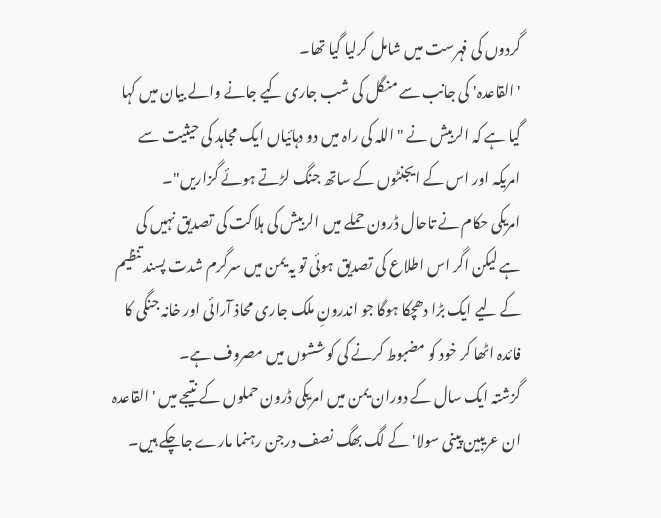گردوں کی فہرست میں شامل کرلیا گیا تھا۔
'القاعدہ' کی جانب سے منگل کی شب جاری کیے جانے والے بیان میں کہا گیا ہے کہ الربیش نے "اللہ کی راہ میں دو دہائیاں ایک مجاہد کی حیثیت سے امریکہ اور اس کے ایجنٹوں کے ساتھ جنگ لڑتے ہوئے گزاریں"۔
امریکی حکام نے تاحال ڈرون حملے میں الربیش کی ہلاکت کی تصدیق نہیں کی ہے لیکن اگر اس اطلاع کی تصدیق ہوئی تو یہ یمن میں سرگرم شدت پسند تنظیم کے لیے ایک بڑا دھچکا ہوگا جو اندرونِ ملک جاری محاذ آرائی اور خانہ جنگی کا فائدہ اٹھا کر خود کو مضبوط کرنے کی کوششوں میں مصروف ہے۔
گزشتہ ایک سال کے دوران یمن میں امریکی ڈرون حملوں کے نتیجے میں 'القاعدہ ان عریبین پینی سولا' کے لگ بھگ نصف درجن رہنما مارے جاچکے ہیں۔